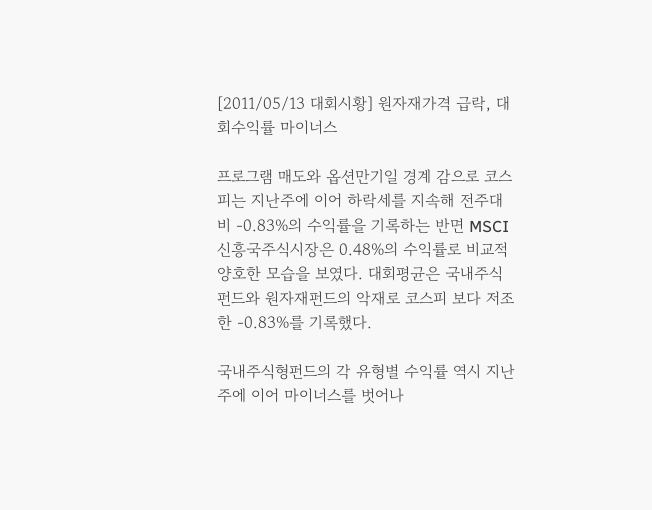[2011/05/13 대회시황] 원자재가격 급락, 대회수익률 마이너스

프로그램 매도와 옵션만기일 경계 감으로 코스피는 지난주에 이어 하락세를 지속해 전주대비 -0.83%의 수익률을 기록하는 반면 MSCI신흥국주식시장은 0.48%의 수익률로 비교적 양호한 모습을 보였다. 대회평균은 국내주식펀드와 원자재펀드의 악재로 코스피 보다 저조한 -0.83%를 기록했다.

국내주식형펀드의 각 유형별 수익률 역시 지난주에 이어 마이너스를 벗어나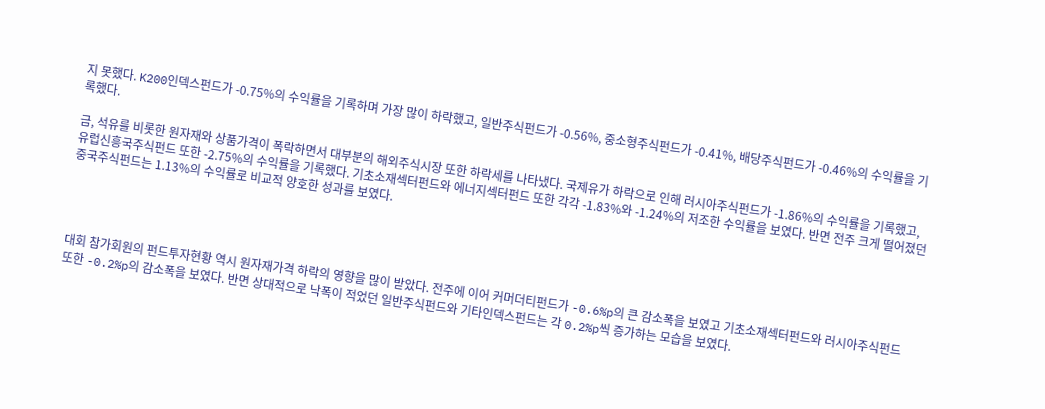지 못했다. K200인덱스펀드가 -0.75%의 수익률을 기록하며 가장 많이 하락했고, 일반주식펀드가 -0.56%, 중소형주식펀드가 -0.41%, 배당주식펀드가 -0.46%의 수익률을 기록했다.

금, 석유를 비롯한 원자재와 상품가격이 폭락하면서 대부분의 해외주식시장 또한 하락세를 나타냈다. 국제유가 하락으로 인해 러시아주식펀드가 -1.86%의 수익률을 기록했고, 유럽신흥국주식펀드 또한 -2.75%의 수익률을 기록했다. 기초소재섹터펀드와 에너지섹터펀드 또한 각각 -1.83%와 -1.24%의 저조한 수익률을 보였다. 반면 전주 크게 떨어졌던 중국주식펀드는 1.13%의 수익률로 비교적 양호한 성과를 보였다.




대회 참가회원의 펀드투자현황 역시 원자재가격 하락의 영향을 많이 받았다. 전주에 이어 커머더티펀드가 -0.6%p의 큰 감소폭을 보였고 기초소재섹터펀드와 러시아주식펀드 또한 -0.2%p의 감소폭을 보였다. 반면 상대적으로 낙폭이 적었던 일반주식펀드와 기타인덱스펀드는 각 0.2%p씩 증가하는 모습을 보였다.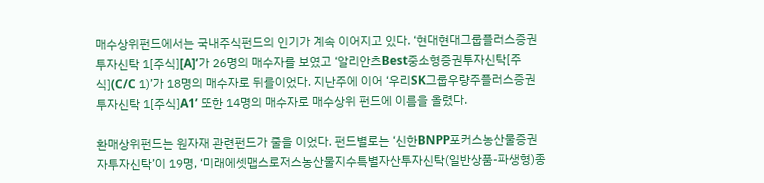매수상위펀드에서는 국내주식펀드의 인기가 계속 이어지고 있다. ‘현대현대그룹플러스증권투자신탁 1[주식][A]’가 26명의 매수자를 보였고 ‘알리안츠Best중소형증권투자신탁[주식](C/C 1)’가 18명의 매수자로 뒤를이었다. 지난주에 이어 ‘우리SK그룹우량주플러스증권투자신탁 1[주식]A1’ 또한 14명의 매수자로 매수상위 펀드에 이름을 올렸다.

환매상위펀드는 원자재 관련펀드가 줄을 이었다. 펀드별로는 ‘신한BNPP포커스농산물증권자투자신탁’이 19명, ‘미래에셋맵스로저스농산물지수특별자산투자신탁(일반상품-파생형)종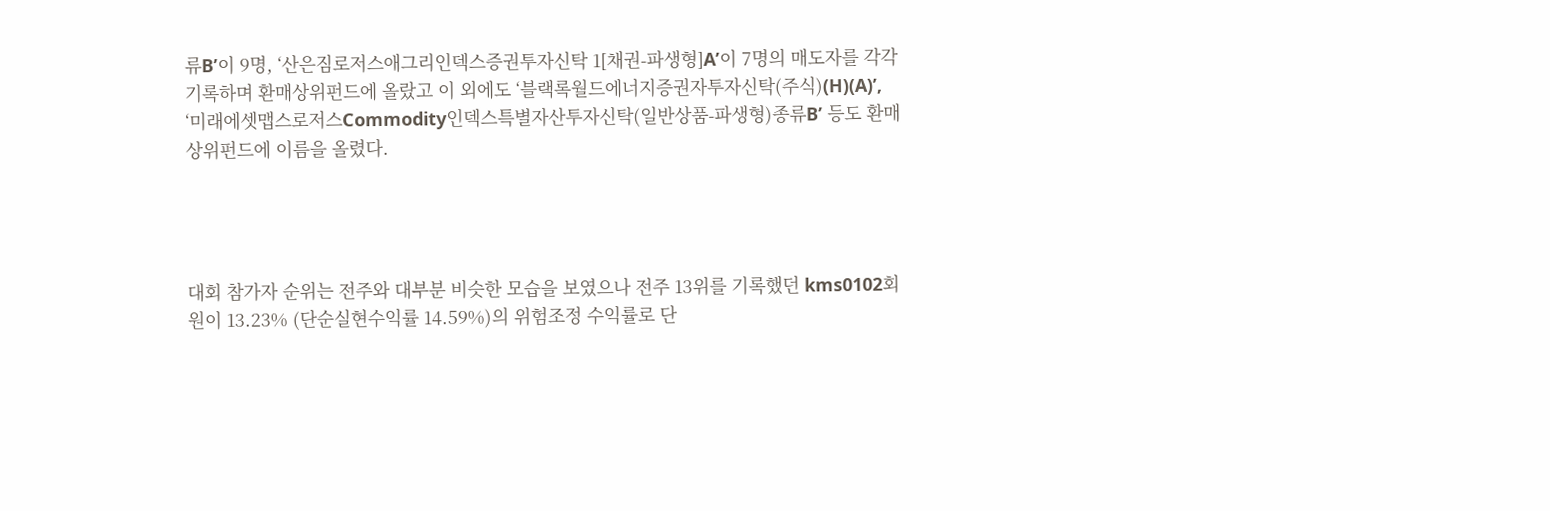류B’이 9명, ‘산은짐로저스애그리인덱스증권투자신탁 1[채권-파생형]A’이 7명의 매도자를 각각 기록하며 환매상위펀드에 올랐고 이 외에도 ‘블랙록월드에너지증권자투자신탁(주식)(H)(A)’, ‘미래에셋맵스로저스Commodity인덱스특별자산투자신탁(일반상품-파생형)종류B’ 등도 환매상위펀드에 이름을 올렸다.




대회 참가자 순위는 전주와 대부분 비슷한 모습을 보였으나 전주 13위를 기록했던 kms0102회원이 13.23% (단순실현수익률 14.59%)의 위험조정 수익률로 단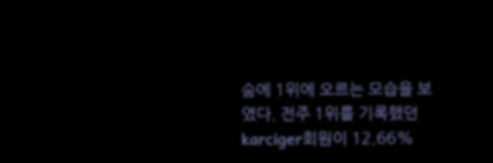숨에 1위에 오르는 모습을 보였다. 전주 1위를 기록했던 karciger회원이 12.66%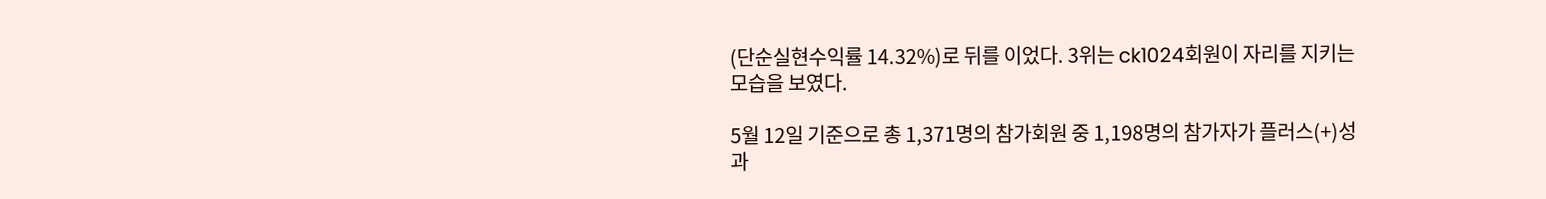(단순실현수익률 14.32%)로 뒤를 이었다. 3위는 ck1024회원이 자리를 지키는 모습을 보였다.

5월 12일 기준으로 총 1,371명의 참가회원 중 1,198명의 참가자가 플러스(+)성과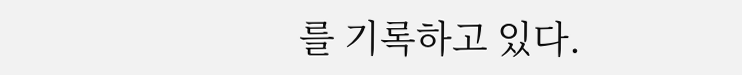를 기록하고 있다.